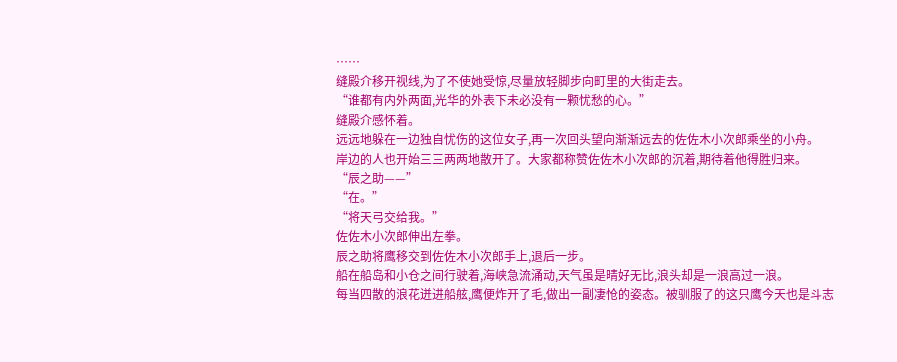……
缝殿介移开视线,为了不使她受惊,尽量放轻脚步向町里的大街走去。
“谁都有内外两面,光华的外表下未必没有一颗忧愁的心。”
缝殿介感怀着。
远远地躲在一边独自忧伤的这位女子,再一次回头望向渐渐远去的佐佐木小次郎乘坐的小舟。
岸边的人也开始三三两两地散开了。大家都称赞佐佐木小次郎的沉着,期待着他得胜归来。
“辰之助——”
“在。”
“将天弓交给我。”
佐佐木小次郎伸出左拳。
辰之助将鹰移交到佐佐木小次郎手上,退后一步。
船在船岛和小仓之间行驶着,海峡急流涌动,天气虽是晴好无比,浪头却是一浪高过一浪。
每当四散的浪花迸进船舷,鹰便炸开了毛,做出一副凄怆的姿态。被驯服了的这只鹰今天也是斗志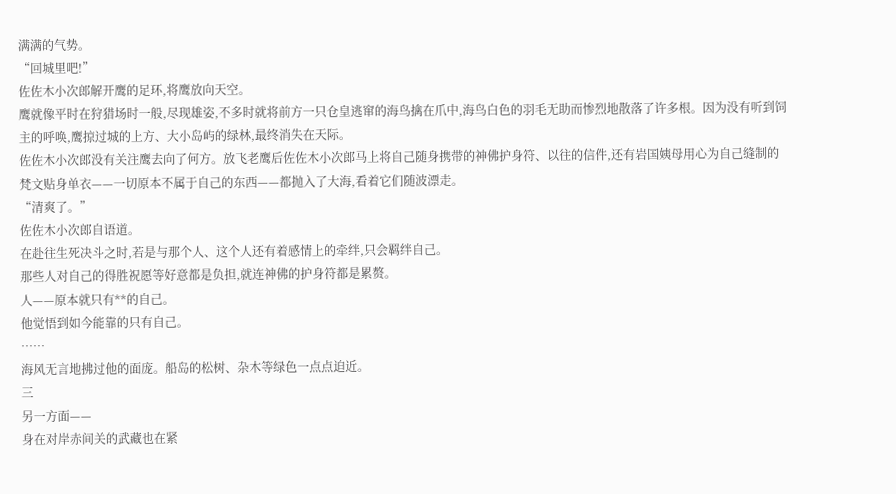满满的气势。
“回城里吧!”
佐佐木小次郎解开鹰的足环,将鹰放向天空。
鹰就像平时在狩猎场时一般,尽现雄姿,不多时就将前方一只仓皇逃窜的海鸟擒在爪中,海鸟白色的羽毛无助而惨烈地散落了许多根。因为没有听到饲主的呼唤,鹰掠过城的上方、大小岛屿的绿林,最终消失在天际。
佐佐木小次郎没有关注鹰去向了何方。放飞老鹰后佐佐木小次郎马上将自己随身携带的神佛护身符、以往的信件,还有岩国姨母用心为自己缝制的梵文贴身单衣——一切原本不属于自己的东西——都抛入了大海,看着它们随波漂走。
“清爽了。”
佐佐木小次郎自语道。
在赴往生死决斗之时,若是与那个人、这个人还有着感情上的牵绊,只会羁绊自己。
那些人对自己的得胜祝愿等好意都是负担,就连神佛的护身符都是累赘。
人——原本就只有**的自己。
他觉悟到如今能靠的只有自己。
……
海风无言地拂过他的面庞。船岛的松树、杂木等绿色一点点迫近。
三
另一方面——
身在对岸赤间关的武藏也在紧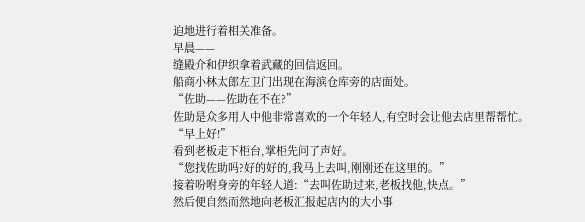迫地进行着相关准备。
早晨——
缝殿介和伊织拿着武藏的回信返回。
船商小林太郎左卫门出现在海滨仓库旁的店面处。
“佐助——佐助在不在?”
佐助是众多用人中他非常喜欢的一个年轻人,有空时会让他去店里帮帮忙。
“早上好!”
看到老板走下柜台,掌柜先问了声好。
“您找佐助吗?好的好的,我马上去叫,刚刚还在这里的。”
接着吩咐身旁的年轻人道:“去叫佐助过来,老板找他,快点。”
然后便自然而然地向老板汇报起店内的大小事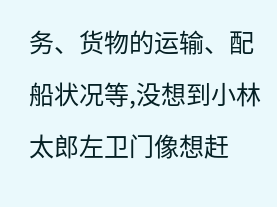务、货物的运输、配船状况等,没想到小林太郎左卫门像想赶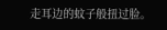走耳边的蚊子般扭过脸。